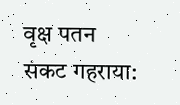वृक्ष पतन संकट गहराया: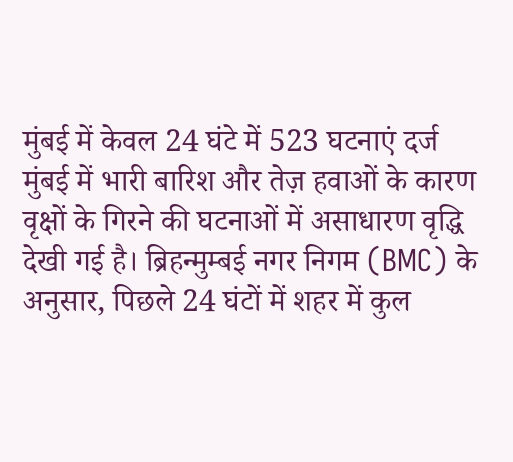मुंबई में केवल 24 घंटे में 523 घटनाएं दर्ज
मुंबई में भारी बारिश और तेज़ हवाओं के कारण वृक्षों के गिरने की घटनाओं में असाधारण वृद्धि देखी गई है। ब्रिहन्मुम्बई नगर निगम (BMC) के अनुसार, पिछले 24 घंटों में शहर में कुल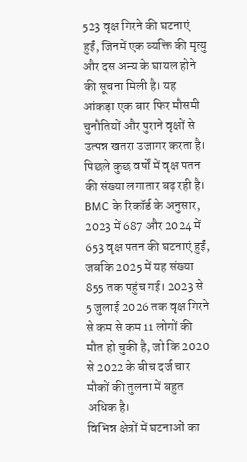523 वृक्ष गिरने की घटनाएं हुईं, जिनमें एक व्यक्ति की मृत्यु और दस अन्य के घायल होने की सूचना मिली है। यह आंकड़ा एक बार फिर मौसमी चुनौतियों और पुराने वृक्षों से उत्पन्न खतरा उजागर करता है।
पिछले कुछ वर्षों में वृक्ष पतन की संख्या लगातार बढ़ रही है। BMC के रिकॉर्ड के अनुसार, 2023 में 687 और 2024 में 653 वृक्ष पतन की घटनाएं हुईं, जबकि 2025 में यह संख्या 855 तक पहुंच गई। 2023 से 5 जुलाई 2026 तक वृक्ष गिरने से कम से कम 11 लोगों की मौत हो चुकी है, जो कि 2020 से 2022 के बीच दर्ज चार मौकों की तुलना में बहुत अधिक है।
विभिन्न क्षेत्रों में घटनाओं का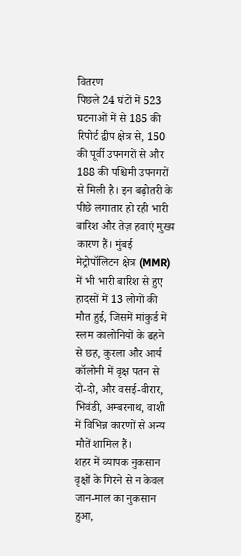वितरण
पिछले 24 घंटों में 523 घटनाओं में से 185 की रिपोर्ट द्वीप क्षेत्र से, 150 की पूर्वी उपनगरों से और 188 की पश्चिमी उपनगरों से मिली है। इन बढ़ोतरी के पीछे लगातार हो रही भारी बारिश और तेज़ हवाएं मुख्य कारण हैं। मुंबई मेट्रोपॉलिटन क्षेत्र (MMR) में भी भारी बारिश से हुए हादसों में 13 लोगों की मौत हुई, जिसमें मांकुर्ड में स्लम कालोनियों के ढहने से छह, कुरला और आर्य कॉलोनी में वृक्ष पतन से दो-दो, और वसई-वीरार, भिवंडी, अम्बरनाथ, वाशी में विभिन्न कारणों से अन्य मौतें शामिल हैं।
शहर में व्यापक नुकसान
वृक्षों के गिरने से न केवल जान-माल का नुकसान हुआ,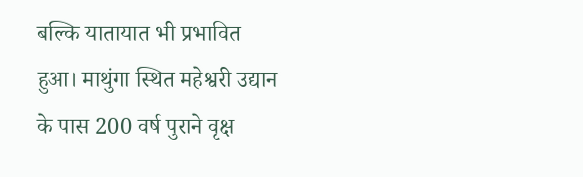बल्कि यातायात भी प्रभावित हुआ। माथुंगा स्थित महेश्वरी उद्यान के पास 200 वर्ष पुराने वृक्ष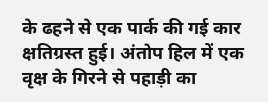के ढहने से एक पार्क की गई कार क्षतिग्रस्त हुई। अंतोप हिल में एक वृक्ष के गिरने से पहाड़ी का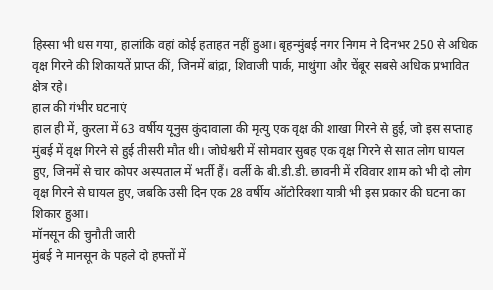हिस्सा भी धस गया, हालांकि वहां कोई हताहत नहीं हुआ। बृहन्मुंबई नगर निगम ने दिनभर 250 से अधिक वृक्ष गिरने की शिकायतें प्राप्त कीं, जिनमें बांद्रा, शिवाजी पार्क, माथुंगा और चेंबूर सबसे अधिक प्रभावित क्षेत्र रहे।
हाल की गंभीर घटनाएं
हाल ही में, कुरला में 63 वर्षीय यूनुस कुंदावाला की मृत्यु एक वृक्ष की शाखा गिरने से हुई, जो इस सप्ताह मुंबई में वृक्ष गिरने से हुई तीसरी मौत थी। जोघेश्वरी में सोमवार सुबह एक वृक्ष गिरने से सात लोग घायल हुए, जिनमें से चार कोपर अस्पताल में भर्ती हैं। वर्ली के बी.डी.डी. छावनी में रविवार शाम को भी दो लोग वृक्ष गिरने से घायल हुए, जबकि उसी दिन एक 28 वर्षीय ऑटोरिक्शा यात्री भी इस प्रकार की घटना का शिकार हुआ।
मॉनसून की चुनौती जारी
मुंबई ने मानसून के पहले दो हफ्तों में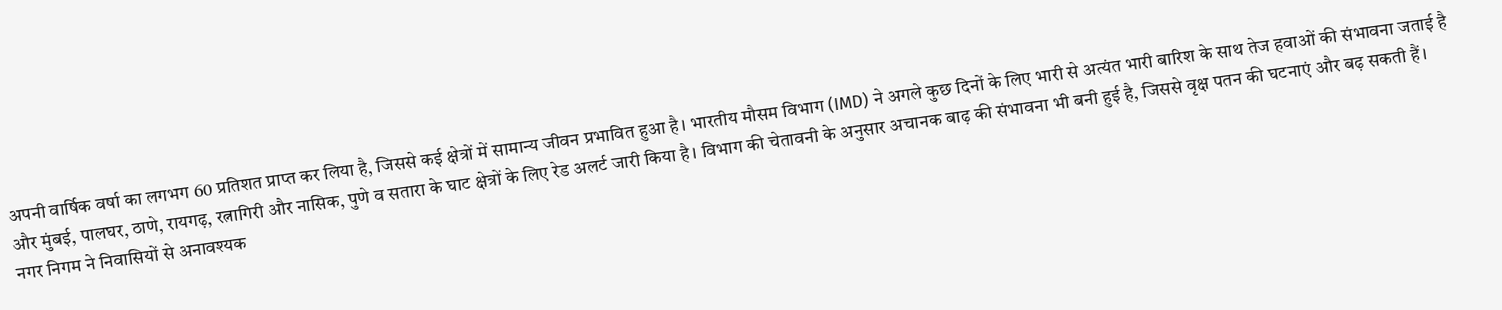अपनी वार्षिक वर्षा का लगभग 60 प्रतिशत प्राप्त कर लिया है, जिससे कई क्षेत्रों में सामान्य जीवन प्रभावित हुआ है। भारतीय मौसम विभाग (IMD) ने अगले कुछ दिनों के लिए भारी से अत्यंत भारी बारिश के साथ तेज हवाओं की संभावना जताई है और मुंबई, पालघर, ठाणे, रायगढ़, रत्नागिरी और नासिक, पुणे व सतारा के घाट क्षेत्रों के लिए रेड अलर्ट जारी किया है। विभाग की चेतावनी के अनुसार अचानक बाढ़ की संभावना भी बनी हुई है, जिससे वृक्ष पतन की घटनाएं और बढ़ सकती हैं।
नगर निगम ने निवासियों से अनावश्यक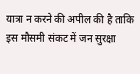यात्रा न करने की अपील की है ताकि इस मौसमी संकट में जन सुरक्षा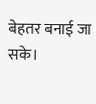बेहतर बनाई जा सके।